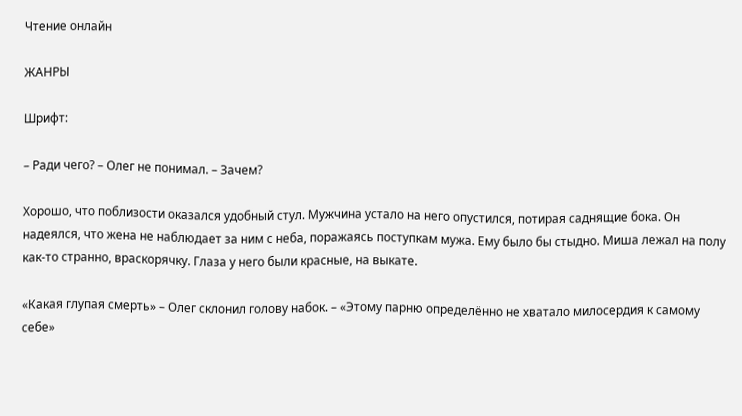Чтение онлайн

ЖАНРЫ

Шрифт:

– Ради чего? – Олег не понимал. – Зачем?

Хорошо, что поблизости оказался удобный стул. Мужчина устало на него опустился, потирая саднящие бока. Он надеялся, что жена не наблюдает за ним с неба, поражаясь поступкам мужа. Ему было бы стыдно. Миша лежал на полу как-то странно, враскорячку. Глаза у него были красные, на выкате.

«Какая глупая смерть» – Олег склонил голову набок. – «Этому парню определённо не хватало милосердия к самому себе»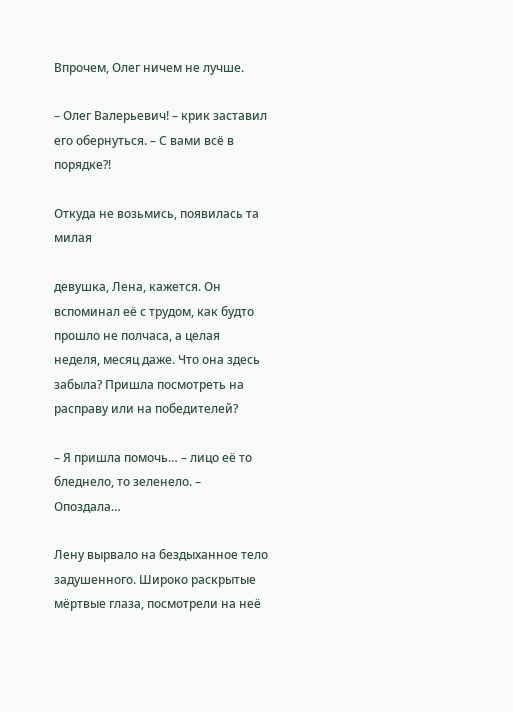Впрочем, Олег ничем не лучше.

– Олег Валерьевич! – крик заставил его обернуться. – С вами всё в порядке?!

Откуда не возьмись, появилась та милая

девушка, Лена, кажется. Он вспоминал её с трудом, как будто прошло не полчаса, а целая неделя, месяц даже. Что она здесь забыла? Пришла посмотреть на расправу или на победителей?

– Я пришла помочь… – лицо её то бледнело, то зеленело. – Опоздала…

Лену вырвало на бездыханное тело задушенного. Широко раскрытые мёртвые глаза, посмотрели на неё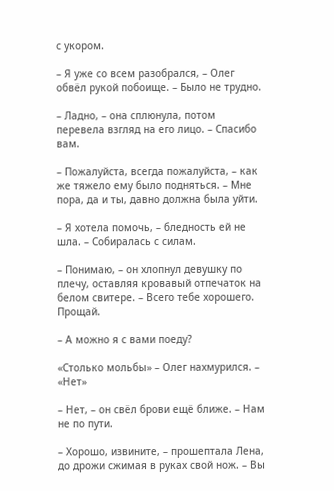с укором.

– Я уже со всем разобрался, – Олег обвёл рукой побоище. – Было не трудно.

– Ладно, – она сплюнула, потом перевела взгляд на его лицо. – Спасибо вам.

– Пожалуйста, всегда пожалуйста, – как же тяжело ему было подняться. – Мне пора, да и ты, давно должна была уйти.

– Я хотела помочь, – бледность ей не шла. – Собиралась с силам.

– Понимаю, – он хлопнул девушку по плечу, оставляя кровавый отпечаток на белом свитере. – Всего тебе хорошего. Прощай.

– А можно я с вами поеду?

«Столько мольбы» – Олег нахмурился. – «Нет»

– Нет, – он свёл брови ещё ближе. – Нам не по пути.

– Хорошо, извините, – прошептала Лена, до дрожи сжимая в руках свой нож. – Вы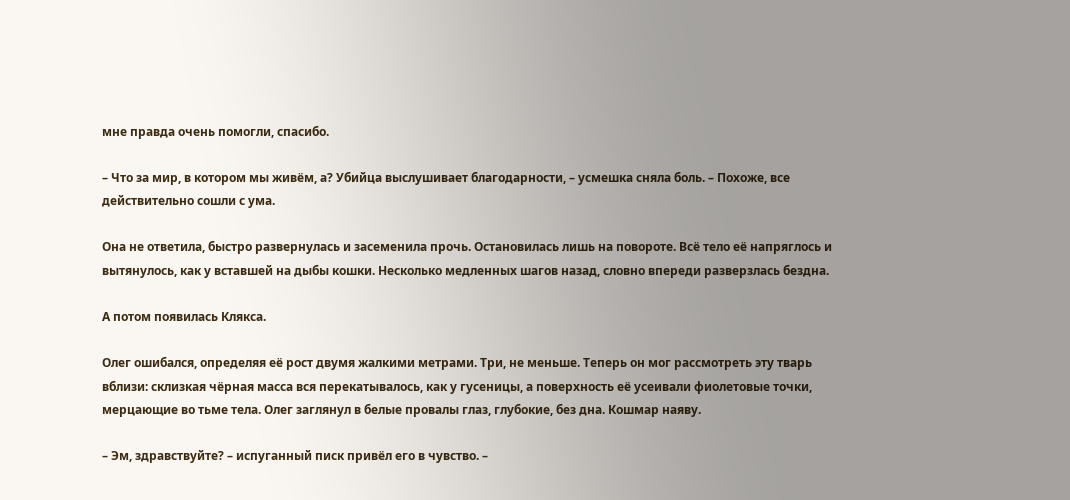мне правда очень помогли, спасибо.

– Что за мир, в котором мы живём, а? Убийца выслушивает благодарности, – усмешка сняла боль. – Похоже, все действительно сошли с ума.

Она не ответила, быстро развернулась и засеменила прочь. Остановилась лишь на повороте. Всё тело её напряглось и вытянулось, как у вставшей на дыбы кошки. Несколько медленных шагов назад, словно впереди разверзлась бездна.

А потом появилась Клякса.

Олег ошибался, определяя её рост двумя жалкими метрами. Три, не меньше. Теперь он мог рассмотреть эту тварь вблизи: склизкая чёрная масса вся перекатывалось, как у гусеницы, а поверхность её усеивали фиолетовые точки, мерцающие во тьме тела. Олег заглянул в белые провалы глаз, глубокие, без дна. Кошмар наяву.

– Эм, здравствуйте? – испуганный писк привёл его в чувство. –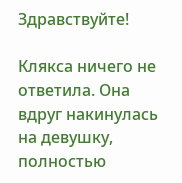Здравствуйте!

Клякса ничего не ответила. Она вдруг накинулась на девушку, полностью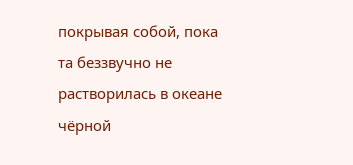покрывая собой, пока та беззвучно не растворилась в океане чёрной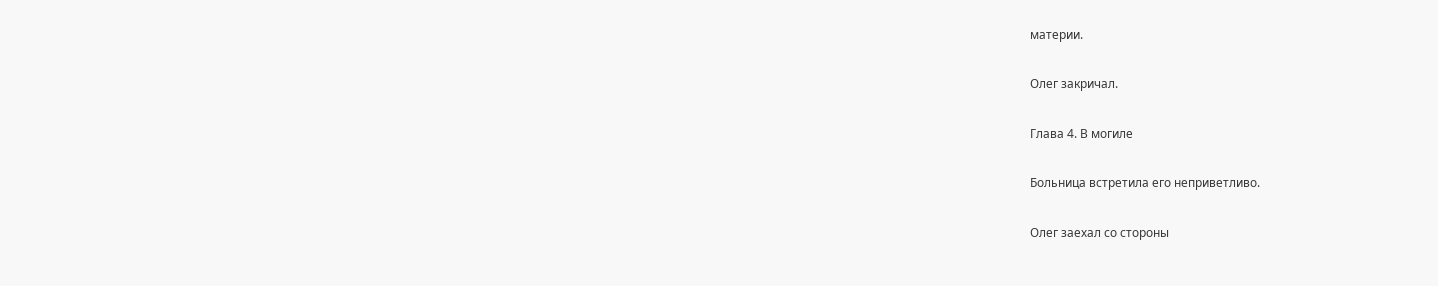материи.

Олег закричал.

Глава 4. В могиле

Больница встретила его неприветливо.

Олег заехал со стороны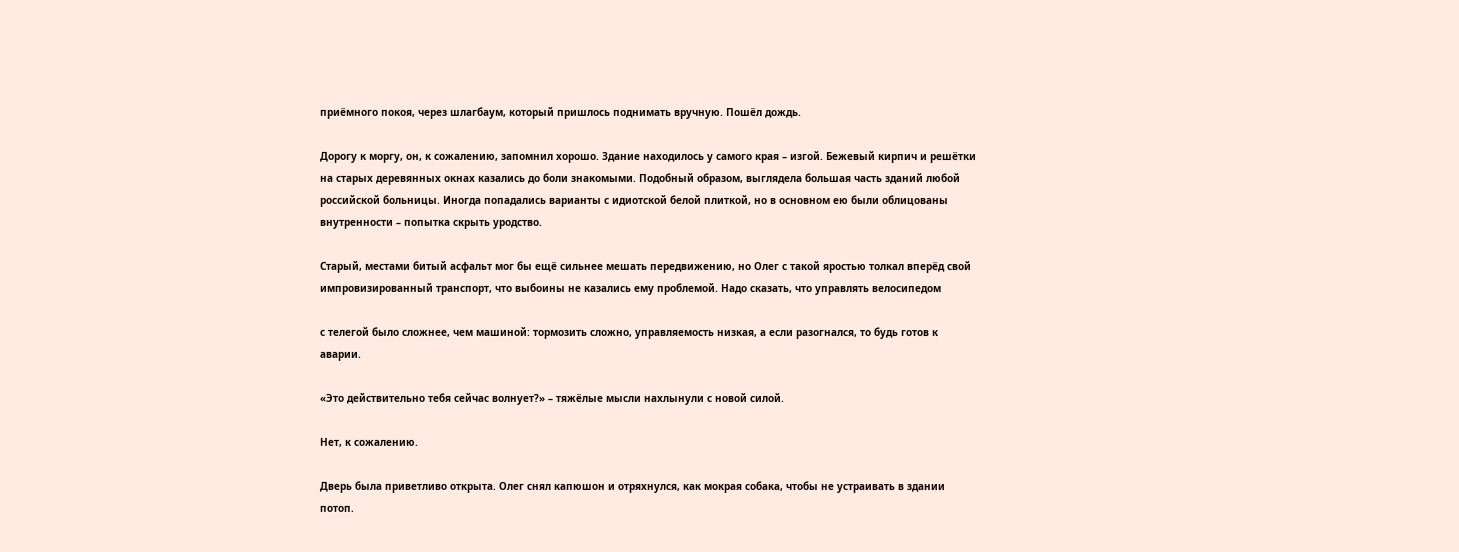приёмного покоя, через шлагбаум, который пришлось поднимать вручную. Пошёл дождь.

Дорогу к моргу, он, к сожалению, запомнил хорошо. Здание находилось у самого края – изгой. Бежевый кирпич и решётки на старых деревянных окнах казались до боли знакомыми. Подобный образом, выглядела большая часть зданий любой российской больницы. Иногда попадались варианты с идиотской белой плиткой, но в основном ею были облицованы внутренности – попытка скрыть уродство.

Старый, местами битый асфальт мог бы ещё сильнее мешать передвижению, но Олег с такой яростью толкал вперёд свой импровизированный транспорт, что выбоины не казались ему проблемой. Надо сказать, что управлять велосипедом

с телегой было сложнее, чем машиной: тормозить сложно, управляемость низкая, а если разогнался, то будь готов к аварии.

«Это действительно тебя сейчас волнует?» – тяжёлые мысли нахлынули с новой силой.

Нет, к сожалению.

Дверь была приветливо открыта. Олег снял капюшон и отряхнулся, как мокрая собака, чтобы не устраивать в здании потоп.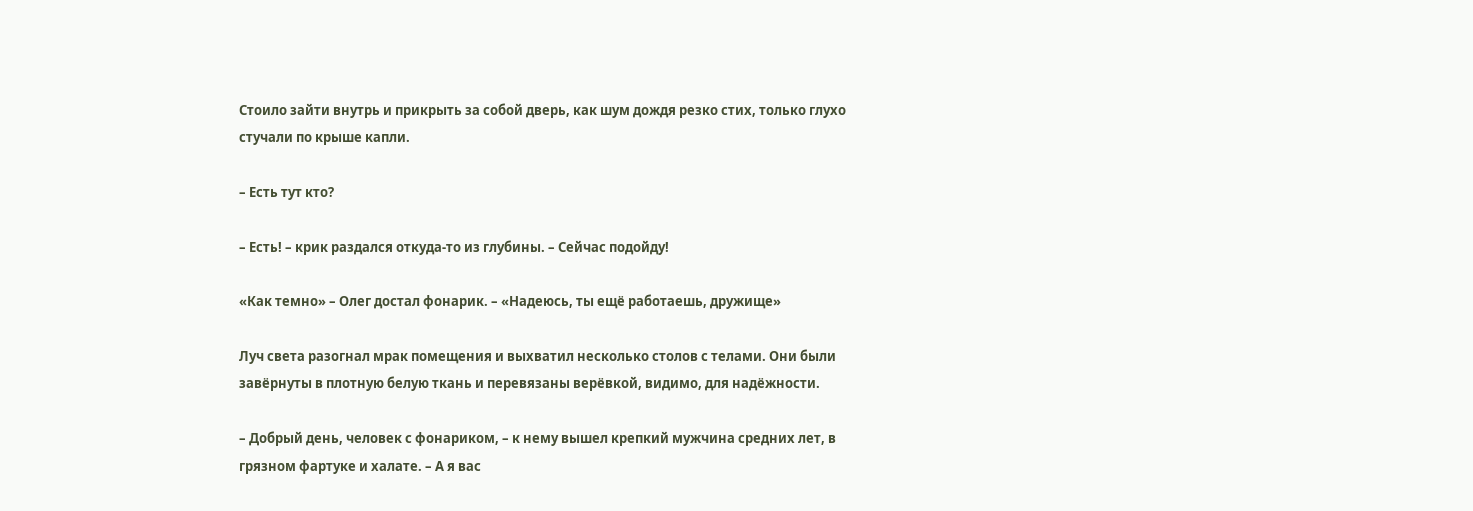Стоило зайти внутрь и прикрыть за собой дверь, как шум дождя резко стих, только глухо стучали по крыше капли.

– Есть тут кто?

– Есть! – крик раздался откуда-то из глубины. – Сейчас подойду!

«Как темно» – Олег достал фонарик. – «Надеюсь, ты ещё работаешь, дружище»

Луч света разогнал мрак помещения и выхватил несколько столов с телами. Они были завёрнуты в плотную белую ткань и перевязаны верёвкой, видимо, для надёжности.

– Добрый день, человек с фонариком, – к нему вышел крепкий мужчина средних лет, в грязном фартуке и халате. – А я вас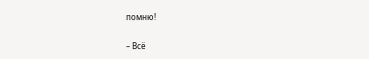помню!

– Всё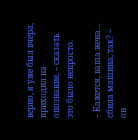верно, я уже был вчера, приходил на опознание, – сказать это было непросто.

– Кажется, ваша жена… сбила машина, так? – он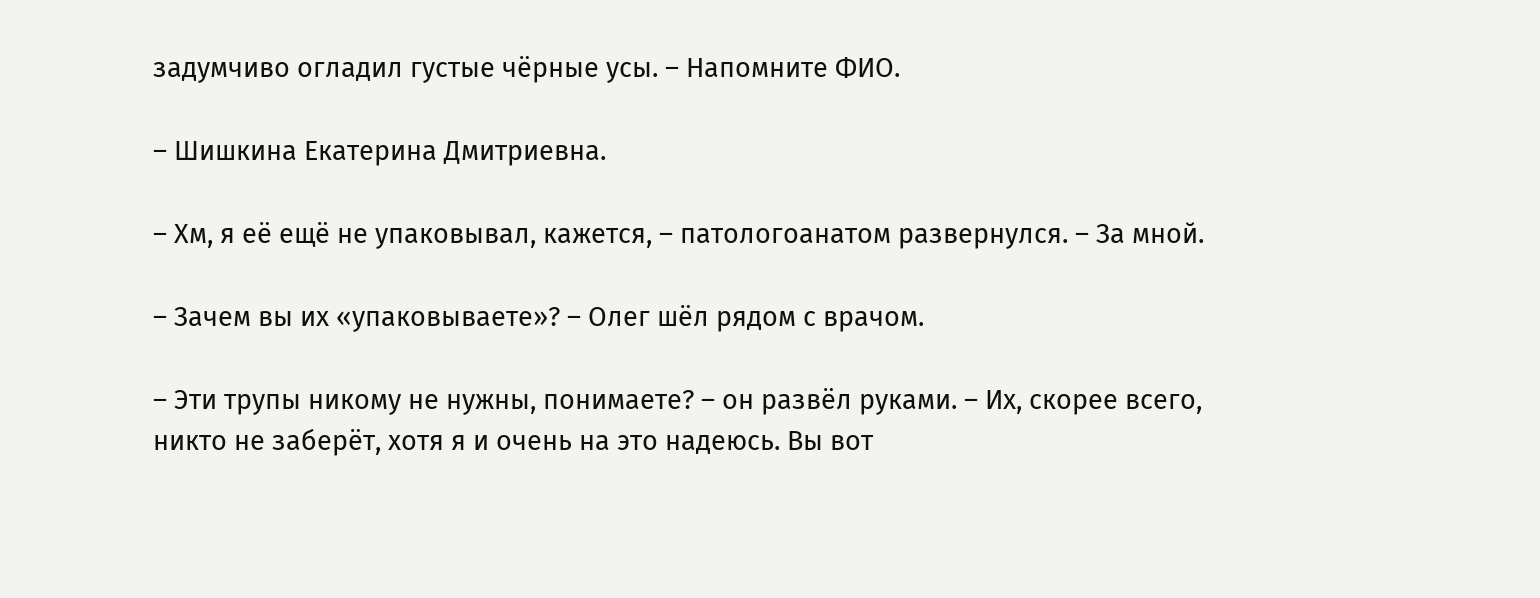задумчиво огладил густые чёрные усы. – Напомните ФИО.

– Шишкина Екатерина Дмитриевна.

– Хм, я её ещё не упаковывал, кажется, – патологоанатом развернулся. – За мной.

– Зачем вы их «упаковываете»? – Олег шёл рядом с врачом.

– Эти трупы никому не нужны, понимаете? – он развёл руками. – Их, скорее всего, никто не заберёт, хотя я и очень на это надеюсь. Вы вот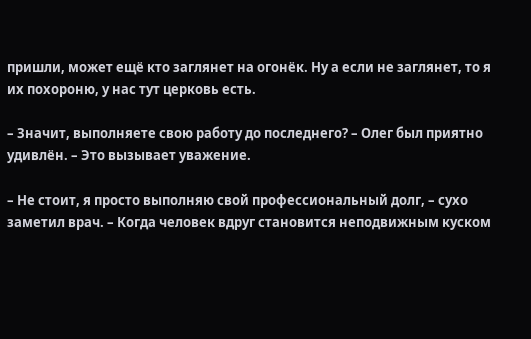пришли, может ещё кто заглянет на огонёк. Ну а если не заглянет, то я их похороню, у нас тут церковь есть.

– Значит, выполняете свою работу до последнего? – Олег был приятно удивлён. – Это вызывает уважение.

– Не стоит, я просто выполняю свой профессиональный долг, – сухо заметил врач. – Когда человек вдруг становится неподвижным куском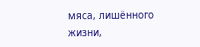мяса, лишённого жизни,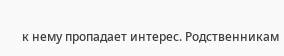к нему пропадает интерес. Родственникам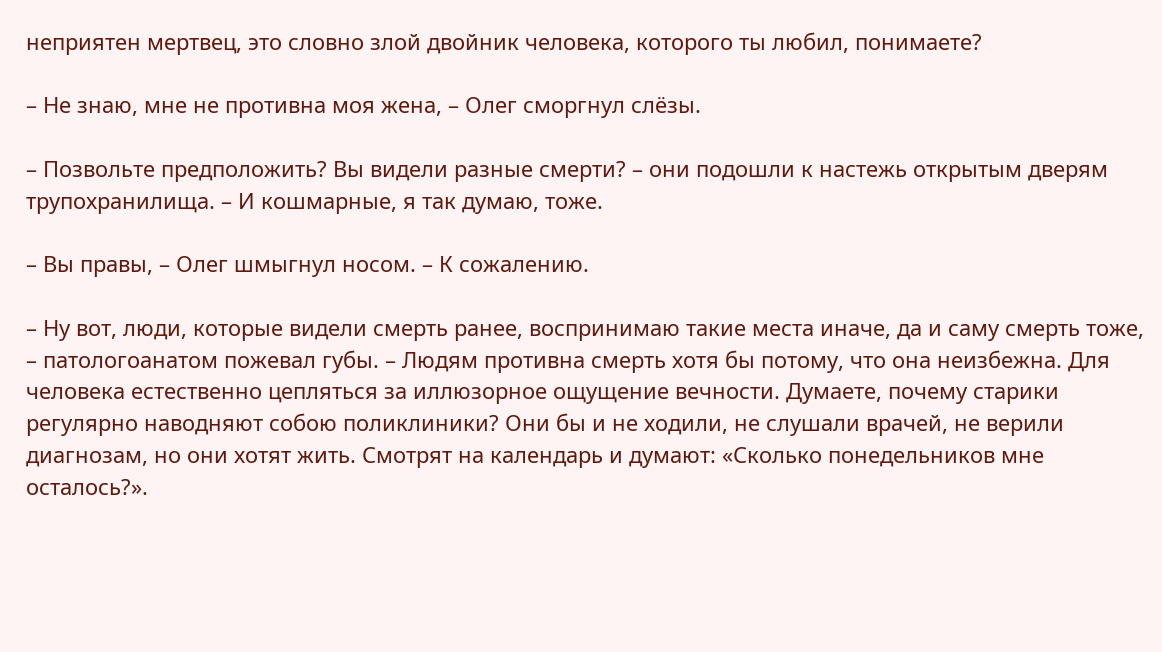неприятен мертвец, это словно злой двойник человека, которого ты любил, понимаете?

– Не знаю, мне не противна моя жена, – Олег сморгнул слёзы.

– Позвольте предположить? Вы видели разные смерти? – они подошли к настежь открытым дверям трупохранилища. – И кошмарные, я так думаю, тоже.

– Вы правы, – Олег шмыгнул носом. – К сожалению.

– Ну вот, люди, которые видели смерть ранее, воспринимаю такие места иначе, да и саму смерть тоже, – патологоанатом пожевал губы. – Людям противна смерть хотя бы потому, что она неизбежна. Для человека естественно цепляться за иллюзорное ощущение вечности. Думаете, почему старики регулярно наводняют собою поликлиники? Они бы и не ходили, не слушали врачей, не верили диагнозам, но они хотят жить. Смотрят на календарь и думают: «Сколько понедельников мне осталось?».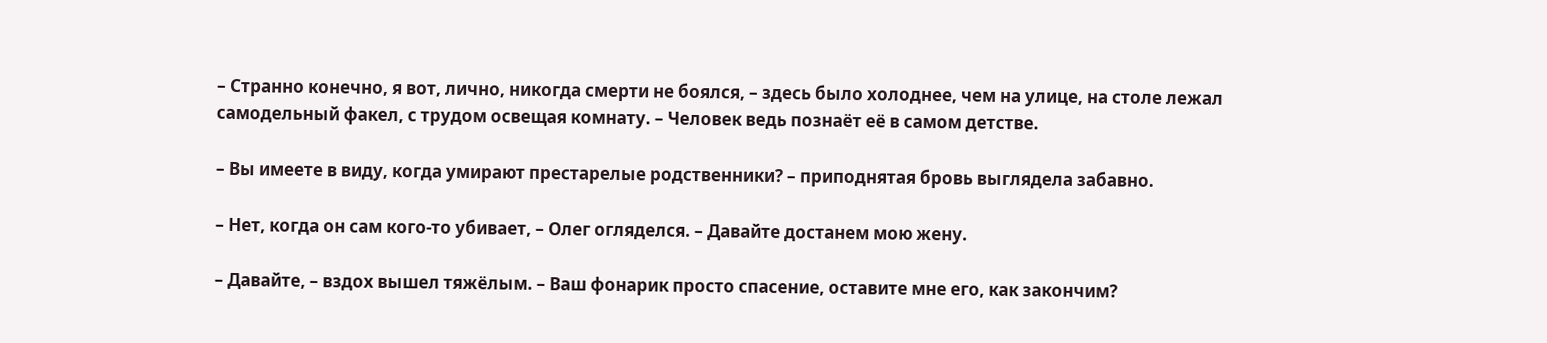– Странно конечно, я вот, лично, никогда смерти не боялся, – здесь было холоднее, чем на улице, на столе лежал самодельный факел, с трудом освещая комнату. – Человек ведь познаёт её в самом детстве.

– Вы имеете в виду, когда умирают престарелые родственники? – приподнятая бровь выглядела забавно.

– Нет, когда он сам кого-то убивает, – Олег огляделся. – Давайте достанем мою жену.

– Давайте, – вздох вышел тяжёлым. – Ваш фонарик просто спасение, оставите мне его, как закончим?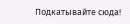Подкатывайте сюда!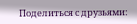Поделиться с друзьями: